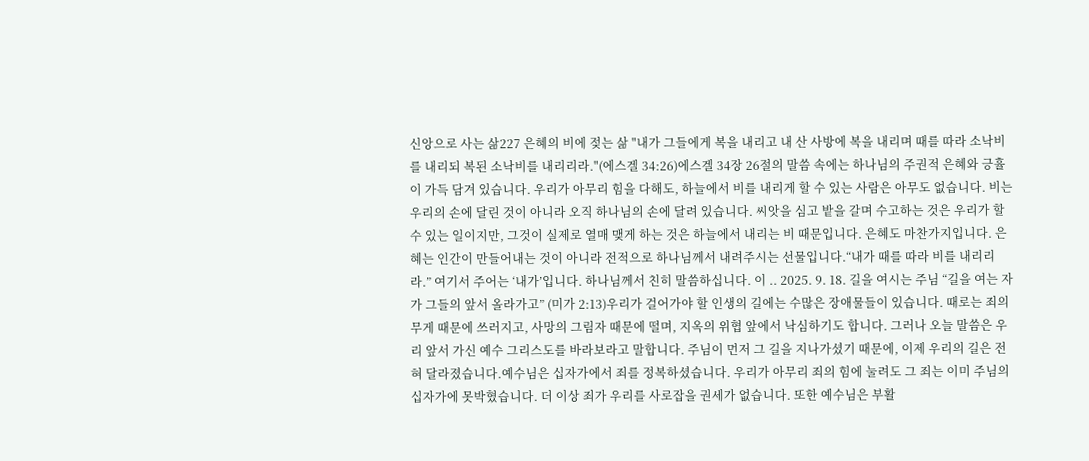신앙으로 사는 삶227 은혜의 비에 젖는 삶 "내가 그들에게 복을 내리고 내 산 사방에 복을 내리며 때를 따라 소낙비를 내리되 복된 소낙비를 내리리라."(에스겔 34:26)에스겔 34장 26절의 말씀 속에는 하나님의 주권적 은혜와 긍휼이 가득 담겨 있습니다. 우리가 아무리 힘을 다해도, 하늘에서 비를 내리게 할 수 있는 사람은 아무도 없습니다. 비는 우리의 손에 달린 것이 아니라 오직 하나님의 손에 달려 있습니다. 씨앗을 심고 밭을 갈며 수고하는 것은 우리가 할 수 있는 일이지만, 그것이 실제로 열매 맺게 하는 것은 하늘에서 내리는 비 때문입니다. 은혜도 마찬가지입니다. 은혜는 인간이 만들어내는 것이 아니라 전적으로 하나님께서 내려주시는 선물입니다.“내가 때를 따라 비를 내리리라.” 여기서 주어는 ‘내가’입니다. 하나님께서 친히 말씀하십니다. 이 .. 2025. 9. 18. 길을 여시는 주님 “길을 여는 자가 그들의 앞서 올라가고” (미가 2:13)우리가 걸어가야 할 인생의 길에는 수많은 장애물들이 있습니다. 때로는 죄의 무게 때문에 쓰러지고, 사망의 그림자 때문에 떨며, 지옥의 위협 앞에서 낙심하기도 합니다. 그러나 오늘 말씀은 우리 앞서 가신 예수 그리스도를 바라보라고 말합니다. 주님이 먼저 그 길을 지나가셨기 때문에, 이제 우리의 길은 전혀 달라졌습니다.예수님은 십자가에서 죄를 정복하셨습니다. 우리가 아무리 죄의 힘에 눌려도 그 죄는 이미 주님의 십자가에 못박혔습니다. 더 이상 죄가 우리를 사로잡을 권세가 없습니다. 또한 예수님은 부활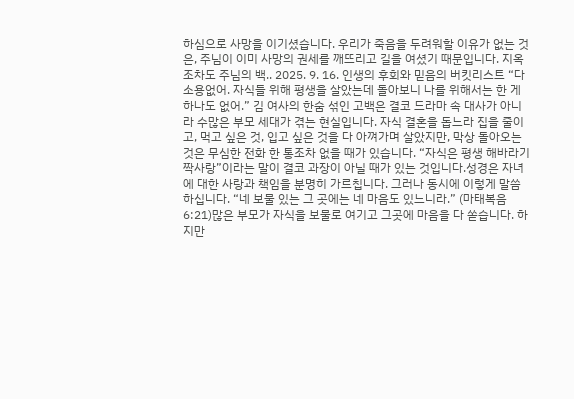하심으로 사망을 이기셨습니다. 우리가 죽음을 두려워할 이유가 없는 것은, 주님이 이미 사망의 권세를 깨뜨리고 길을 여셨기 때문입니다. 지옥조차도 주님의 백.. 2025. 9. 16. 인생의 후회와 믿음의 버킷리스트 “다 소용없어. 자식들 위해 평생을 살았는데 돌아보니 나를 위해서는 한 게 하나도 없어.” 김 여사의 한숨 섞인 고백은 결코 드라마 속 대사가 아니라 수많은 부모 세대가 겪는 현실입니다. 자식 결혼을 돕느라 집을 줄이고, 먹고 싶은 것, 입고 싶은 것을 다 아껴가며 살았지만, 막상 돌아오는 것은 무심한 전화 한 통조차 없을 때가 있습니다. “자식은 평생 해바라기 짝사랑”이라는 말이 결코 과장이 아닐 때가 있는 것입니다.성경은 자녀에 대한 사랑과 책임을 분명히 가르칩니다. 그러나 동시에 이렇게 말씀하십니다. “네 보물 있는 그 곳에는 네 마음도 있느니라.” (마태복음 6:21)많은 부모가 자식을 보물로 여기고 그곳에 마음을 다 쏟습니다. 하지만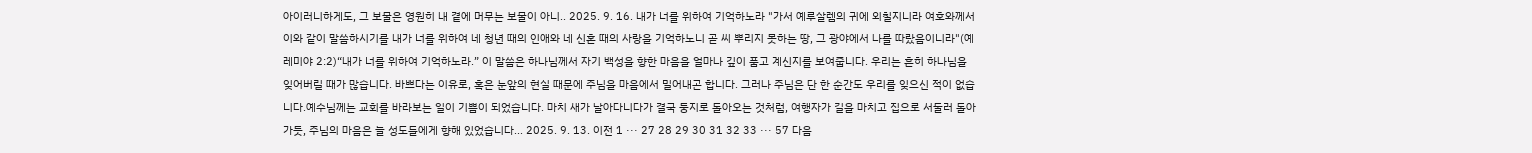아이러니하게도, 그 보물은 영원히 내 곁에 머무는 보물이 아니.. 2025. 9. 16. 내가 너를 위하여 기억하노라 "가서 예루살렘의 귀에 외칠지니라 여호와께서 이와 같이 말씀하시기를 내가 너를 위하여 네 청년 때의 인애와 네 신혼 때의 사랑을 기억하노니 곧 씨 뿌리지 못하는 땅, 그 광야에서 나를 따랐음이니라"(예레미야 2:2)“내가 너를 위하여 기억하노라.” 이 말씀은 하나님께서 자기 백성을 향한 마음을 얼마나 깊이 품고 계신지를 보여줍니다. 우리는 흔히 하나님을 잊어버릴 때가 많습니다. 바쁘다는 이유로, 혹은 눈앞의 현실 때문에 주님을 마음에서 밀어내곤 합니다. 그러나 주님은 단 한 순간도 우리를 잊으신 적이 없습니다.예수님께는 교회를 바라보는 일이 기쁨이 되었습니다. 마치 새가 날아다니다가 결국 둥지로 돌아오는 것처럼, 여행자가 길을 마치고 집으로 서둘러 돌아가듯, 주님의 마음은 늘 성도들에게 향해 있었습니다... 2025. 9. 13. 이전 1 ··· 27 28 29 30 31 32 33 ··· 57 다음